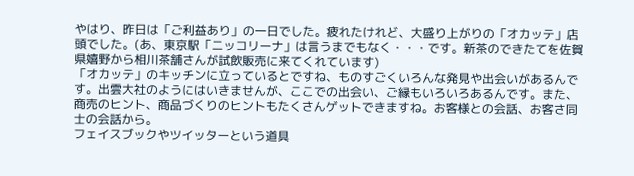やはり、昨日は「ご利益あり」の一日でした。疲れたけれど、大盛り上がりの「オカッテ」店頭でした。(あ、東京駅「ニッコリーナ」は言うまでもなく・・・です。新茶のできたてを佐賀県嬉野から相川茶舗さんが試飲販売に来てくれています)
「オカッテ」のキッチンに立っているとですね、ものすごくいろんな発見や出会いがあるんです。出雲大社のようにはいきませんが、ここでの出会い、ご縁もいろいろあるんです。また、商売のヒント、商品づくりのヒントもたくさんゲットできますね。お客様との会話、お客さ同士の会話から。
フェイスブックやツイッターという道具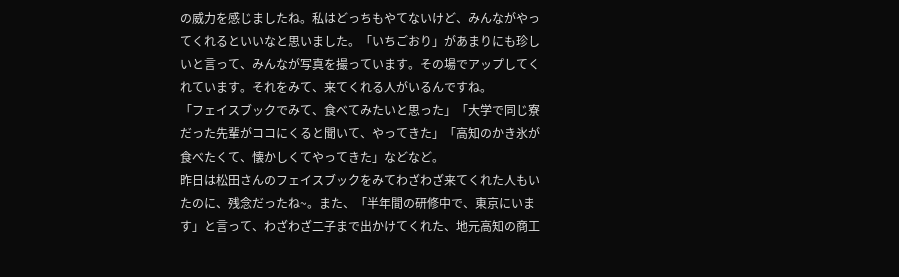の威力を感じましたね。私はどっちもやてないけど、みんながやってくれるといいなと思いました。「いちごおり」があまりにも珍しいと言って、みんなが写真を撮っています。その場でアップしてくれています。それをみて、来てくれる人がいるんですね。
「フェイスブックでみて、食べてみたいと思った」「大学で同じ寮だった先輩がココにくると聞いて、やってきた」「高知のかき氷が食べたくて、懐かしくてやってきた」などなど。
昨日は松田さんのフェイスブックをみてわざわざ来てくれた人もいたのに、残念だったね~。また、「半年間の研修中で、東京にいます」と言って、わざわざ二子まで出かけてくれた、地元高知の商工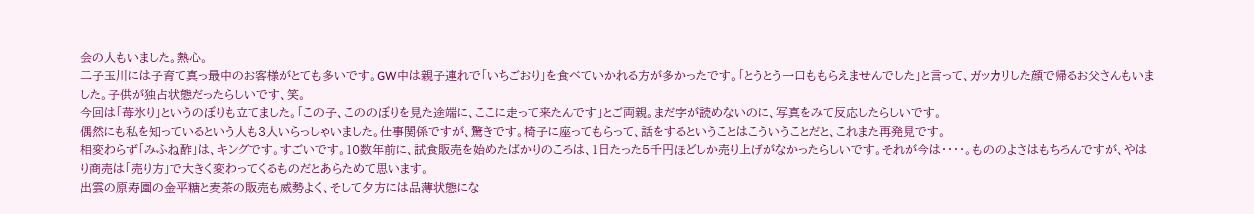会の人もいました。熱心。
二子玉川には子育て真っ最中のお客様がとても多いです。GW中は親子連れで「いちごおり」を食ベていかれる方が多かったです。「とうとう一口ももらえませんでした」と言って、ガッカリした顔で帰るお父さんもいました。子供が独占状態だったらしいです、笑。
今回は「苺氷り」というのぼりも立てました。「この子、こののぼりを見た途端に、ここに走って来たんです」とご両親。まだ字が読めないのに、写真をみて反応したらしいです。
偶然にも私を知っているという人も3人いらっしゃいました。仕事関係ですが、驚きです。椅子に座ってもらって、話をするということはこういうことだと、これまた再発見です。
相変わらず「みふね酢」は、キングです。すごいです。10数年前に、試食販売を始めたばかりのころは、1日たった5千円ほどしか売り上げがなかったらしいです。それが今は・・・・。もののよさはもちろんですが、やはり商売は「売り方」で大きく変わってくるものだとあらためて思います。
出雲の原寿園の金平糖と麦茶の販売も威勢よく、そして夕方には品薄状態にな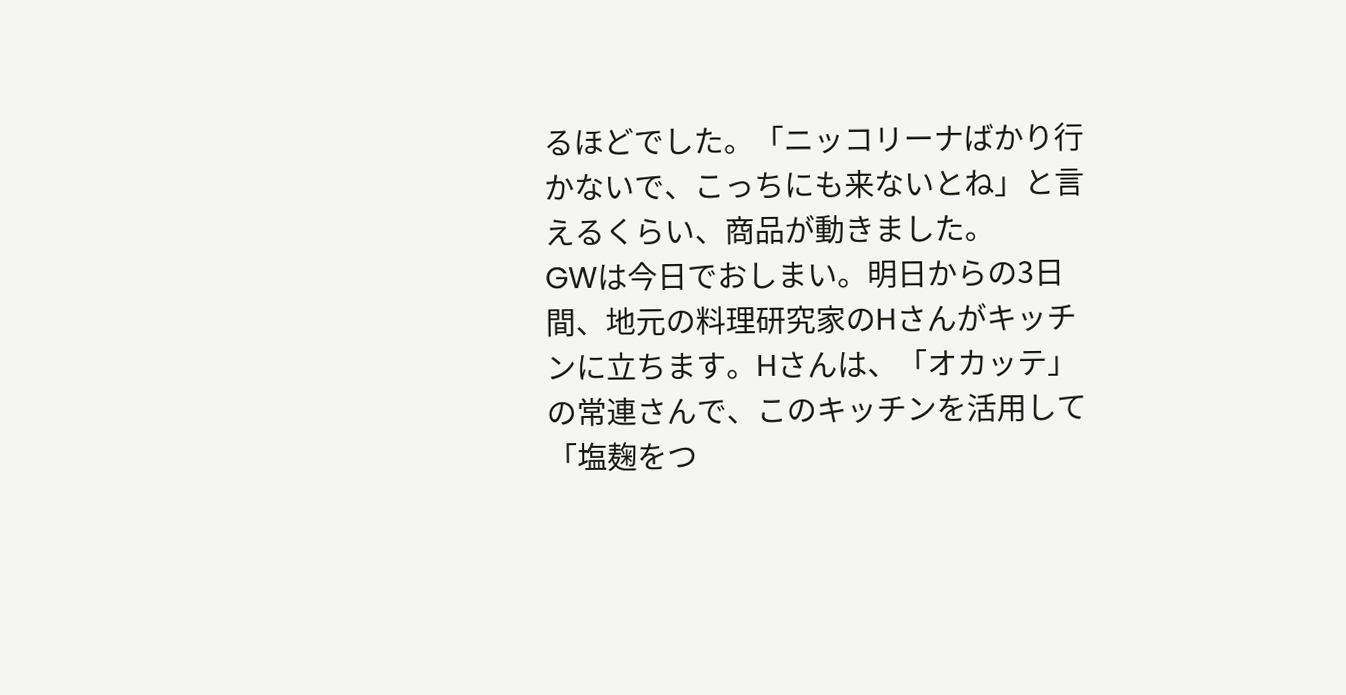るほどでした。「ニッコリーナばかり行かないで、こっちにも来ないとね」と言えるくらい、商品が動きました。
GWは今日でおしまい。明日からの3日間、地元の料理研究家のHさんがキッチンに立ちます。Hさんは、「オカッテ」の常連さんで、このキッチンを活用して「塩麹をつ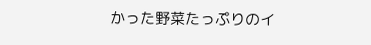かった野菜たっぷりのイ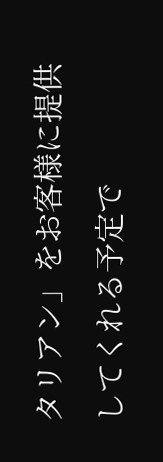タリアン」をお客様に提供してくれる予定で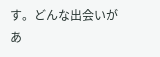す。どんな出会いがあ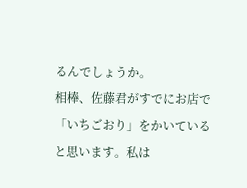るんでしょうか。
相棒、佐藤君がすでにお店で「いちごおり」をかいていると思います。私は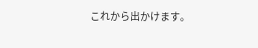これから出かけます。